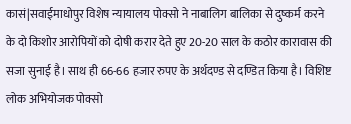कासं|सवाईमाधोपुर विशेष न्यायालय पोक्सो ने नाबालिग बालिका से दुष्कर्म करने के दो किशोर आरोपियों को दोषी करार देते हुए 20-20 साल के कठोर कारावास की सजा सुनाई है। साथ ही 66-66 हजार रुपए के अर्थदण्ड से दण्डित किया है। विशिष्ट लोक अभियोजक पोक्सो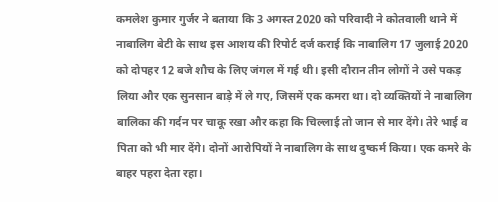कमलेश कुमार गुर्जर ने बताया कि 3 अगस्त 2020 को परिवादी ने कोतवाली थाने में नाबालिग बेटी के साथ इस आशय की रिपोर्ट दर्ज कराई कि नाबालिग 17 जुलाई 2020 को दोपहर 12 बजे शौच के लिए जंगल में गई थी। इसी दौरान तीन लोगों ने उसे पकड़ लिया और एक सुनसान बाड़े में ले गए, जिसमें एक कमरा था। दो व्यक्तियों ने नाबालिग बालिका की गर्दन पर चाकू रखा और कहा कि चिल्लाई तो जान से मार देंगे। तेरे भाई व पिता को भी मार देंगे। दोनों आरोपियों ने नाबालिग के साथ दुष्कर्म किया। एक कमरे के बाहर पहरा देता रहा।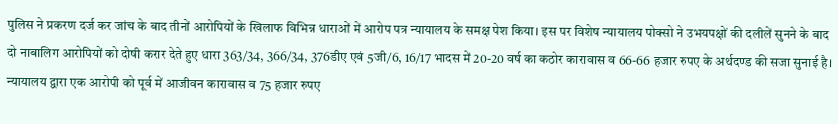पुलिस ने प्रकरण दर्ज कर जांच के बाद तीनों आरोपियों के खिलाफ विभिन्न धाराओं में आरोप पत्र न्यायालय के समक्ष पेश किया। इस पर विशेष न्यायालय पोक्सो ने उभयपक्षों की दलीलें सुनने के बाद दो नाबालिग आरोपियों को दोषी करार देते हुए धारा 363/34, 366/34, 376डीए एवं 5जी/6, 16/17 भादस में 20-20 वर्ष का कठोर कारावास व 66-66 हजार रुपए के अर्थदण्ड की सजा सुनाई है। न्यायालय द्वारा एक आरोपी को पूर्व में आजीवन कारावास व 75 हजार रुपए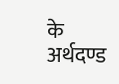के अर्थदण्ड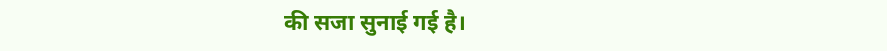की सजा सुनाई गई है।